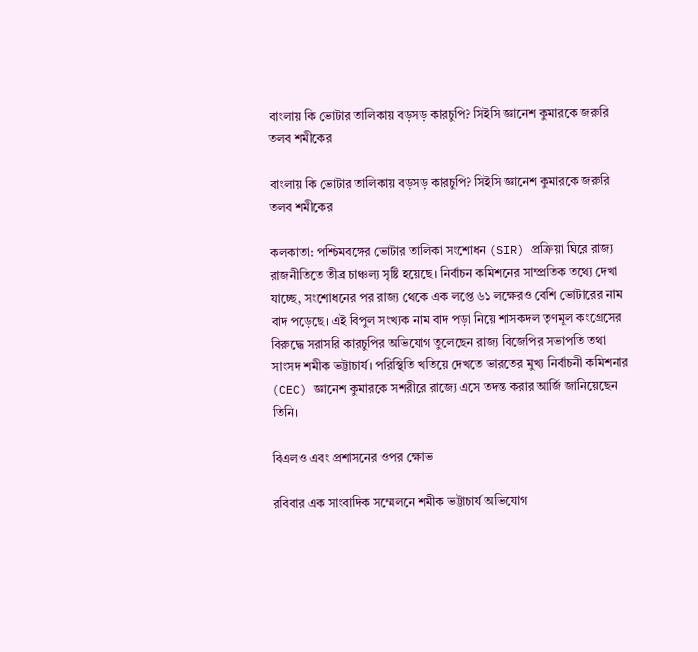বাংলায় কি ভোটার তালিকায় বড়সড় কারচুপি? সিইসি জ্ঞানেশ কুমারকে জরুরি তলব শমীকের

বাংলায় কি ভোটার তালিকায় বড়সড় কারচুপি? সিইসি জ্ঞানেশ কুমারকে জরুরি তলব শমীকের

কলকাতা: পশ্চিমবঙ্গের ভোটার তালিকা সংশোধন (SIR) প্রক্রিয়া ঘিরে রাজ্য রাজনীতিতে তীব্র চাঞ্চল্য সৃষ্টি হয়েছে। নির্বাচন কমিশনের সাম্প্রতিক তথ্যে দেখা যাচ্ছে, সংশোধনের পর রাজ্য থেকে এক লপ্তে ৬১ লক্ষেরও বেশি ভোটারের নাম বাদ পড়েছে। এই বিপুল সংখ্যক নাম বাদ পড়া নিয়ে শাসকদল তৃণমূল কংগ্রেসের বিরুদ্ধে সরাসরি কারচুপির অভিযোগ তুলেছেন রাজ্য বিজেপির সভাপতি তথা সাংসদ শমীক ভট্টাচার্য। পরিস্থিতি খতিয়ে দেখতে ভারতের মুখ্য নির্বাচনী কমিশনার (CEC) জ্ঞানেশ কুমারকে সশরীরে রাজ্যে এসে তদন্ত করার আর্জি জানিয়েছেন তিনি।

বিএলও এবং প্রশাসনের ওপর ক্ষোভ

রবিবার এক সাংবাদিক সম্মেলনে শমীক ভট্টাচার্য অভিযোগ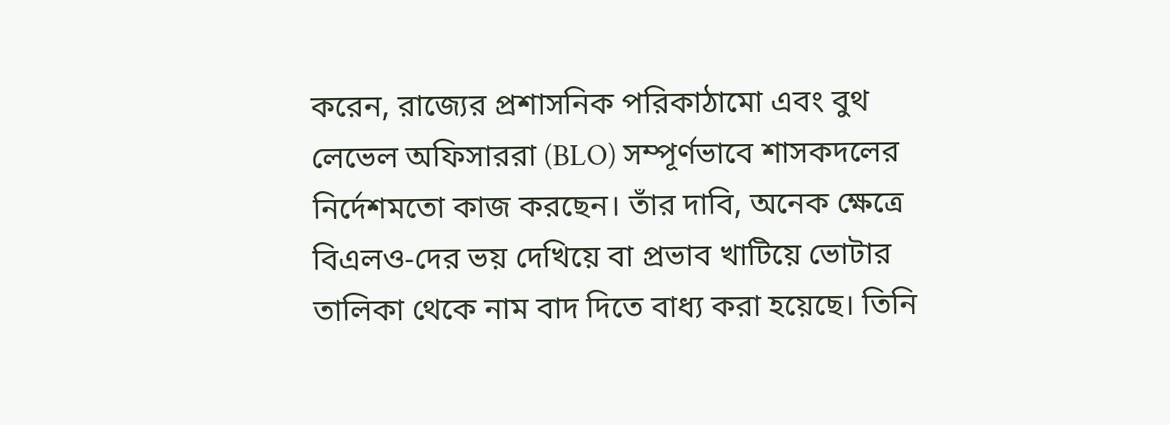করেন, রাজ্যের প্রশাসনিক পরিকাঠামো এবং বুথ লেভেল অফিসাররা (BLO) সম্পূর্ণভাবে শাসকদলের নির্দেশমতো কাজ করছেন। তাঁর দাবি, অনেক ক্ষেত্রে বিএলও-দের ভয় দেখিয়ে বা প্রভাব খাটিয়ে ভোটার তালিকা থেকে নাম বাদ দিতে বাধ্য করা হয়েছে। তিনি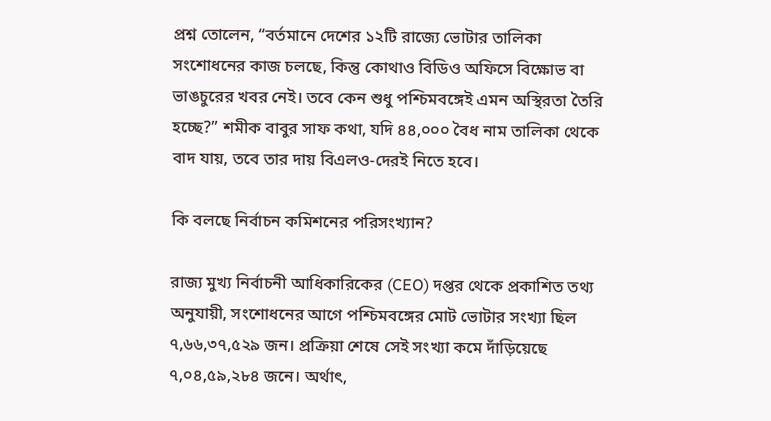প্রশ্ন তোলেন, “বর্তমানে দেশের ১২টি রাজ্যে ভোটার তালিকা সংশোধনের কাজ চলছে, কিন্তু কোথাও বিডিও অফিসে বিক্ষোভ বা ভাঙচুরের খবর নেই। তবে কেন শুধু পশ্চিমবঙ্গেই এমন অস্থিরতা তৈরি হচ্ছে?” শমীক বাবুর সাফ কথা, যদি ৪৪,০০০ বৈধ নাম তালিকা থেকে বাদ যায়, তবে তার দায় বিএলও-দেরই নিতে হবে।

কি বলছে নির্বাচন কমিশনের পরিসংখ্যান?

রাজ্য মুখ্য নির্বাচনী আধিকারিকের (CEO) দপ্তর থেকে প্রকাশিত তথ্য অনুযায়ী, সংশোধনের আগে পশ্চিমবঙ্গের মোট ভোটার সংখ্যা ছিল ৭,৬৬,৩৭,৫২৯ জন। প্রক্রিয়া শেষে সেই সংখ্যা কমে দাঁড়িয়েছে ৭,০৪,৫৯,২৮৪ জনে। অর্থাৎ,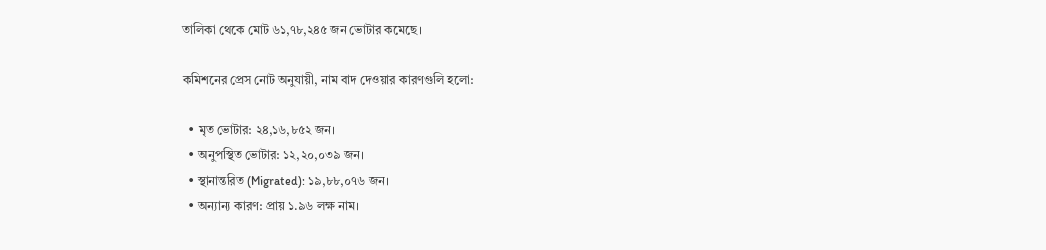তালিকা থেকে মোট ৬১,৭৮,২৪৫ জন ভোটার কমেছে।

কমিশনের প্রেস নোট অনুযায়ী, নাম বাদ দেওয়ার কারণগুলি হলো:

  • মৃত ভোটার: ২৪,১৬,৮৫২ জন।
  • অনুপস্থিত ভোটার: ১২,২০,০৩৯ জন।
  • স্থানান্তরিত (Migrated): ১৯,৮৮,০৭৬ জন।
  • অন্যান্য কারণ: প্রায় ১.৯৬ লক্ষ নাম।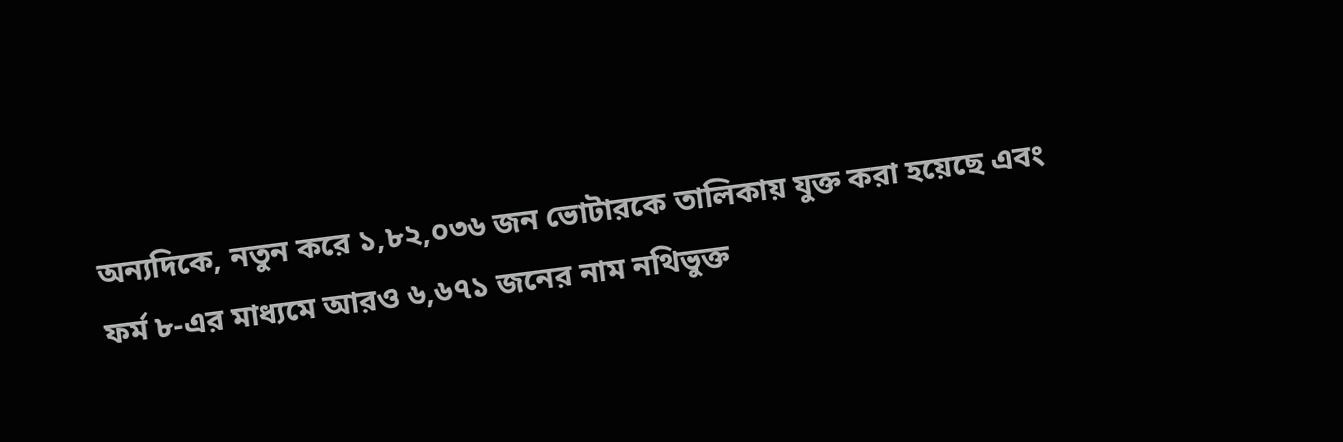অন্যদিকে, নতুন করে ১,৮২,০৩৬ জন ভোটারকে তালিকায় যুক্ত করা হয়েছে এবং ফর্ম ৮-এর মাধ্যমে আরও ৬,৬৭১ জনের নাম নথিভুক্ত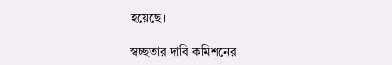হয়েছে।

স্বচ্ছতার দাবি কমিশনের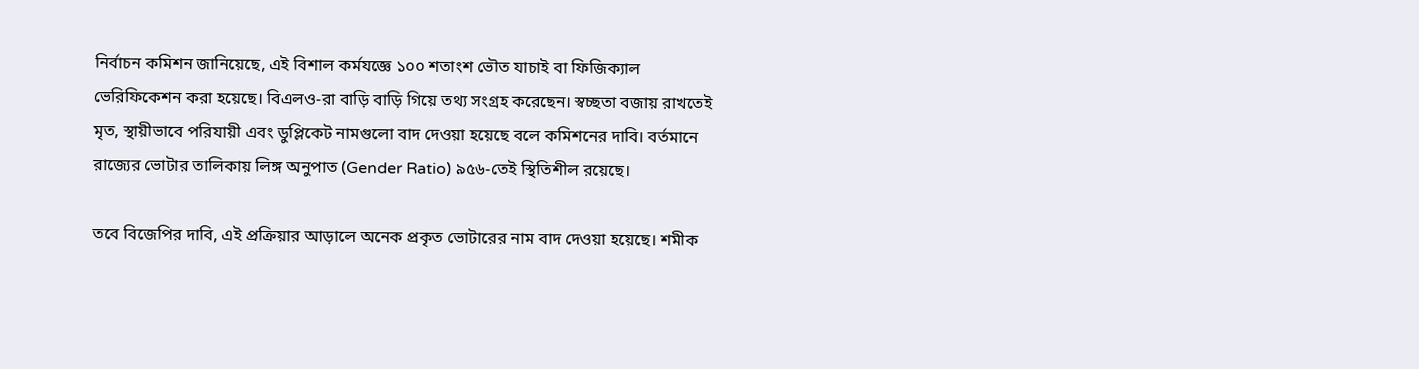নির্বাচন কমিশন জানিয়েছে, এই বিশাল কর্মযজ্ঞে ১০০ শতাংশ ভৌত যাচাই বা ফিজিক্যাল ভেরিফিকেশন করা হয়েছে। বিএলও-রা বাড়ি বাড়ি গিয়ে তথ্য সংগ্রহ করেছেন। স্বচ্ছতা বজায় রাখতেই মৃত, স্থায়ীভাবে পরিযায়ী এবং ডুপ্লিকেট নামগুলো বাদ দেওয়া হয়েছে বলে কমিশনের দাবি। বর্তমানে রাজ্যের ভোটার তালিকায় লিঙ্গ অনুপাত (Gender Ratio) ৯৫৬-তেই স্থিতিশীল রয়েছে।

তবে বিজেপির দাবি, এই প্রক্রিয়ার আড়ালে অনেক প্রকৃত ভোটারের নাম বাদ দেওয়া হয়েছে। শমীক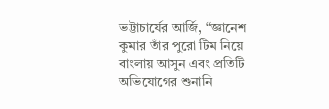ভট্টাচার্যের আর্জি, “জ্ঞানেশ কুমার তাঁর পুরো টিম নিয়ে বাংলায় আসুন এবং প্রতিটি অভিযোগের শুনানি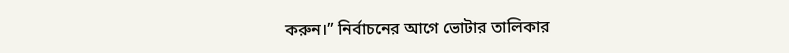করুন।” নির্বাচনের আগে ভোটার তালিকার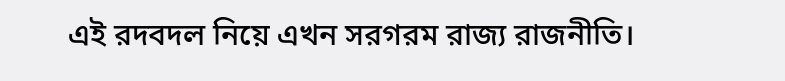এই রদবদল নিয়ে এখন সরগরম রাজ্য রাজনীতি।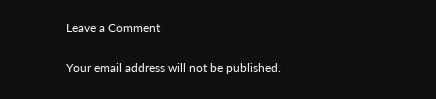Leave a Comment

Your email address will not be published.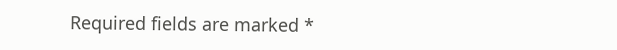Required fields are marked *